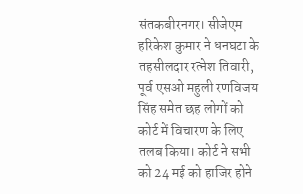संतकबीरनगर। सीजेएम हरिकेश कुमार ने धनघटा के तहसीलदार रत्नेश तिवारी, पूर्व एसओ महुली रणविजय सिंह समेत छह लोगों को कोर्ट में विचारण के लिए तलब किया। कोर्ट ने सभी को 24 मई को हाजिर होने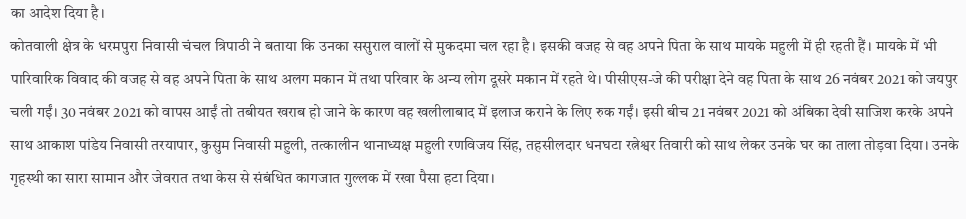का आदेश दिया है।
कोतवाली क्षेत्र के धरमपुरा निवासी चंचल त्रिपाठी ने बताया कि उनका ससुराल वालों से मुकदमा चल रहा है। इसकी वजह से वह अपने पिता के साथ मायके महुली में ही रहती हैं। मायके में भी पारिवारिक विवाद की वजह से वह अपने पिता के साथ अलग मकान में तथा परिवार के अन्य लोग दूसरे मकान में रहते थे। पीसीएस-जे की परीक्षा देने वह पिता के साथ 26 नवंबर 2021 को जयपुर चली गईं। 30 नवंबर 2021 को वापस आईं तो तबीयत खराब हो जाने के कारण वह खलीलाबाद में इलाज कराने के लिए रुक गईं। इसी बीच 21 नवंबर 2021 को अंबिका देवी साजिश करके अपने साथ आकाश पांडेय निवासी तरयापार, कुसुम निवासी महुली, तत्कालीन थानाध्यक्ष महुली रणविजय सिंह, तहसीलदार धनघटा रत्नेश्वर तिवारी को साथ लेकर उनके घर का ताला तोड़वा दिया। उनके गृहस्थी का सारा सामान और जेवरात तथा केस से संबंधित कागजात गुल्लक में रखा पैसा हटा दिया।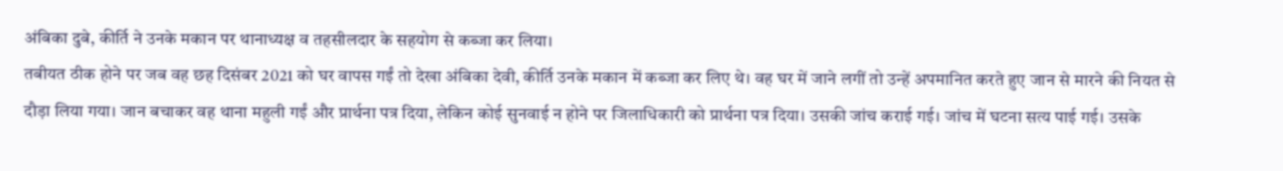अंबिका दुबे, कीर्ति ने उनके मकान पर थानाध्यक्ष व तहसीलदार के सहयोग से कब्जा कर लिया।
तबीयत ठीक होने पर जब वह छह दिसंबर 2021 को घर वापस गईं तो देखा अंबिका देवी, कीर्ति उनके मकान में कब्जा कर लिए थे। वह घर में जाने लगीं तो उन्हें अपमानित करते हुए जान से मारने की नियत से दौड़ा लिया गया। जान बचाकर वह थाना महुली गईं और प्रार्थना पत्र दिया, लेकिन कोई सुनवाई न होने पर जिलाधिकारी को प्रार्थना पत्र दिया। उसकी जांच कराई गई। जांच में घटना सत्य पाई गई। उसके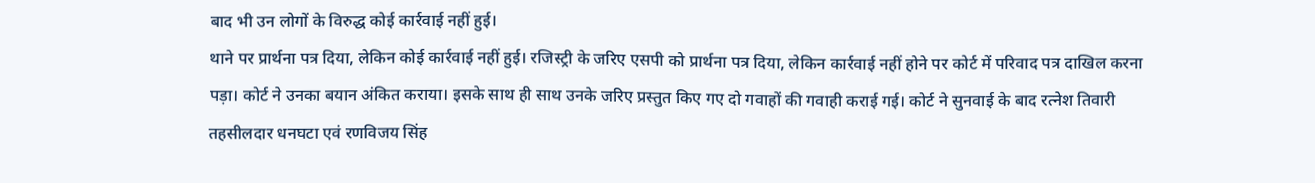बाद भी उन लोगों के विरुद्ध कोई कार्रवाई नहीं हुई।
थाने पर प्रार्थना पत्र दिया, लेकिन कोई कार्रवाई नहीं हुई। रजिस्ट्री के जरिए एसपी को प्रार्थना पत्र दिया, लेकिन कार्रवाई नहीं होने पर कोर्ट में परिवाद पत्र दाखिल करना पड़ा। कोर्ट ने उनका बयान अंकित कराया। इसके साथ ही साथ उनके जरिए प्रस्तुत किए गए दो गवाहों की गवाही कराई गई। कोर्ट ने सुनवाई के बाद रत्नेश तिवारी तहसीलदार धनघटा एवं रणविजय सिंह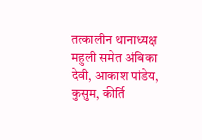तत्कालीन थानाध्यक्ष महुली समेत अंबिका देवी, आकाश पांडेय, कुसुम, कीर्ति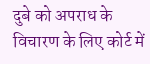दुबे को अपराध के विचारण के लिए कोर्ट में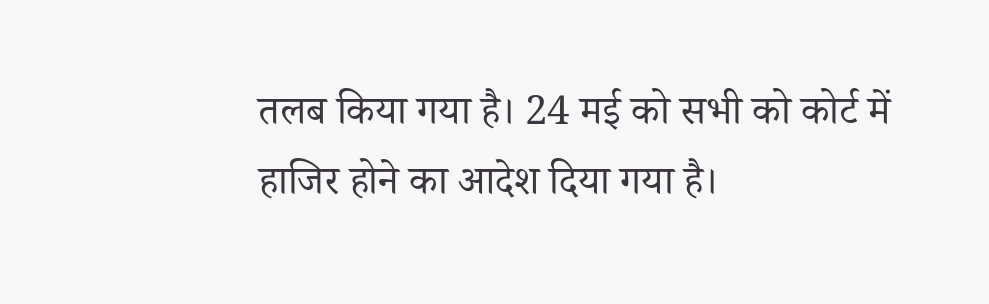तलब किया गया है। 24 मई को सभी को कोर्ट में हाजिर होने का आदेश दिया गया है।